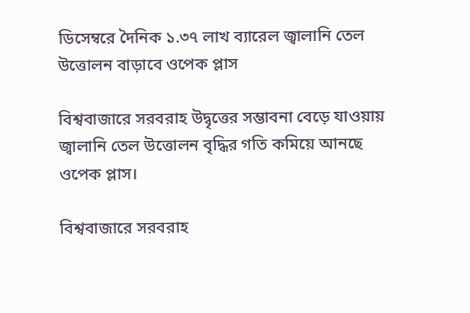ডিসেম্বরে দৈনিক ১.৩৭ লাখ ব্যারেল জ্বালানি তেল উত্তোলন বাড়াবে ওপেক প্লাস

বিশ্ববাজারে সরবরাহ উদ্বৃত্তের সম্ভাবনা বেড়ে যাওয়ায় জ্বালানি তেল উত্তোলন বৃদ্ধির গতি কমিয়ে আনছে ওপেক প্লাস।

বিশ্ববাজারে সরবরাহ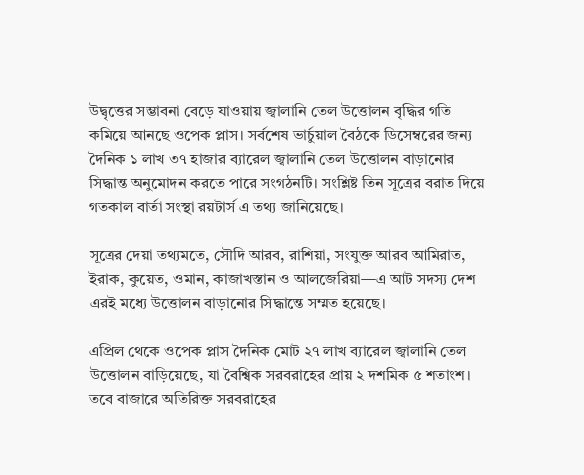উদ্বৃত্তের সম্ভাবনা বেড়ে যাওয়ায় জ্বালানি তেল উত্তোলন বৃদ্ধির গতি কমিয়ে আনছে ওপেক প্লাস। সর্বশেষ ভার্চুয়াল বৈঠকে ডিসেম্বরের জন্য দৈনিক ১ লাখ ৩৭ হাজার ব্যারেল জ্বালানি তেল উত্তোলন বাড়ানোর সিদ্ধান্ত অনুমোদন করতে পারে সংগঠনটি। সংশ্লিষ্ট তিন সূত্রের বরাত দিয়ে গতকাল বার্তা সংস্থা রয়টার্স এ তথ্য জানিয়েছে।

সূত্রের দেয়া তথ্যমতে, সৌদি আরব, রাশিয়া, সংযুক্ত আরব আমিরাত, ইরাক, কুয়েত, ওমান, কাজাখস্তান ও আলজেরিয়া—এ আট সদস্য দেশ এরই মধ্যে উত্তোলন বাড়ানোর সিদ্ধান্তে সম্মত হয়েছে।

এপ্রিল থেকে ওপেক প্লাস দৈনিক মোট ২৭ লাখ ব্যারেল জ্বালানি তেল উত্তোলন বাড়িয়েছে, যা বৈশ্বিক সরবরাহের প্রায় ২ দশমিক ৫ শতাংশ। তবে বাজারে অতিরিক্ত সরবরাহের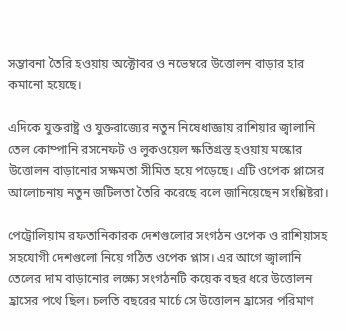সম্ভাবনা তৈরি হওয়ায় অক্টোবর ও নভেম্বরে উত্তোলন বাড়ার হার কমানো হয়েছে।

এদিকে যুক্তরাষ্ট্র ও যুক্তরাজ্যের নতুন নিষেধাজ্ঞায় রাশিয়ার জ্বালানি তেল কোম্পানি রসনেফট ও লুকওয়েল ক্ষতিগ্রস্ত হওয়ায় মস্কোর উত্তোলন বাড়ানোর সক্ষমতা সীমিত হয়ে পড়েছে। এটি ওপেক প্লাসের আলোচনায় নতুন জটিলতা তৈরি করেছে বলে জানিয়েছেন সংশ্লিষ্টরা।

পেট্রোলিয়াম রফতানিকারক দেশগুলোর সংগঠন ওপেক ও রাশিয়াসহ সহযোগী দেশগুলো নিয়ে গঠিত ওপেক প্লাস। এর আগে জ্বালানি তেলের দাম বাড়ানোর লক্ষ্যে সংগঠনটি কয়েক বছর ধরে উত্তোলন হ্রাসের পথে ছিল। চলতি বছরের মার্চে সে উত্তোলন হ্রাসের পরিমাণ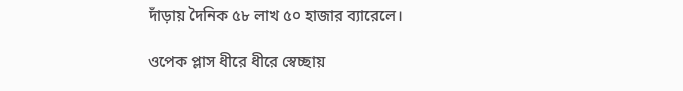দাঁড়ায় দৈনিক ৫৮ লাখ ৫০ হাজার ব্যারেলে।

ওপেক প্লাস ধীরে ধীরে স্বেচ্ছায়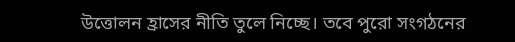উত্তোলন হ্রাসের নীতি তুলে নিচ্ছে। তবে পুরো সংগঠনের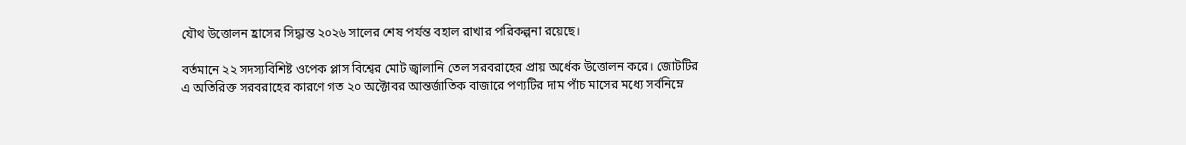যৌথ উত্তোলন হ্রাসের সিদ্ধান্ত ২০২৬ সালের শেষ পর্যন্ত বহাল রাখার পরিকল্পনা রয়েছে।

বর্তমানে ২২ সদস্যবিশিষ্ট ওপেক প্লাস বিশ্বের মোট জ্বালানি তেল সরবরাহের প্রায় অর্ধেক উত্তোলন করে। জোটটির এ অতিরিক্ত সরবরাহের কারণে গত ২০ অক্টোবর আন্তর্জাতিক বাজারে পণ্যটির দাম পাঁচ মাসের মধ্যে সর্বনিম্নে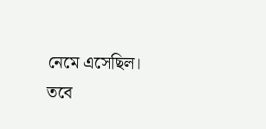নেমে এসেছিল। তবে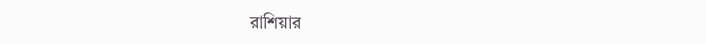রাশিয়ার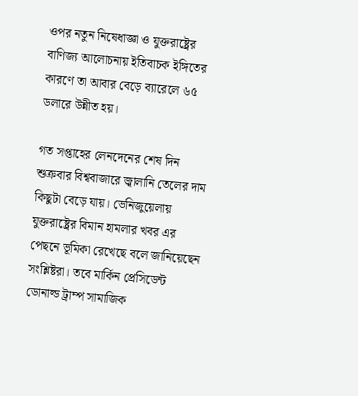ওপর নতুন নিষেধাজ্ঞা ও যুক্তরাষ্ট্রের বাণিজ্য আলোচনায় ইতিবাচক ইঙ্গিতের কারণে তা আবার বেড়ে ব্যারেলে ৬৫ ডলারে উন্নীত হয়।

গত সপ্তাহের লেনদেনের শেষ দিন শুক্রবার বিশ্ববাজারে জ্বালানি তেলের দাম কিছুটা বেড়ে যায়। ভেনিজুয়েলায় যুক্তরাষ্ট্রের বিমান হামলার খবর এর পেছনে ভূমিকা রেখেছে বলে জানিয়েছেন সংশ্লিষ্টরা। তবে মার্কিন প্রেসিডেন্ট ডোনাল্ড ট্রাম্প সামাজিক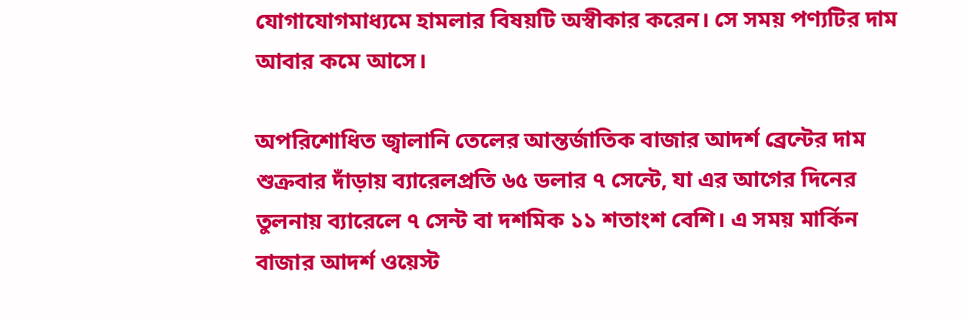যোগাযোগমাধ্যমে হামলার বিষয়টি অস্বীকার করেন। সে সময় পণ্যটির দাম আবার কমে আসে।

অপরিশোধিত জ্বালানি তেলের আন্তর্জাতিক বাজার আদর্শ ব্রেন্টের দাম শুক্রবার দাঁড়ায় ব্যারেলপ্রতি ৬৫ ডলার ৭ সেন্টে, যা এর আগের দিনের তুলনায় ব্যারেলে ৭ সেন্ট বা দশমিক ১১ শতাংশ বেশি। এ সময় মার্কিন বাজার আদর্শ ওয়েস্ট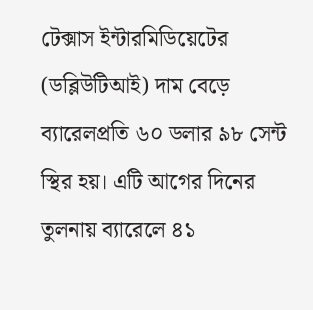টেক্সাস ইন্টারমিডিয়েটের (ডব্লিউটিআই) দাম বেড়ে ব্যারেলপ্রতি ৬০ ডলার ৯৮ সেন্ট স্থির হয়। এটি আগের দিনের তুলনায় ব্যারেলে ৪১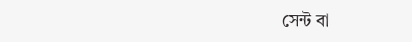সেন্ট বা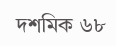দশমিক ৬৮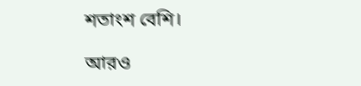শতাংশ বেশি।

আরও